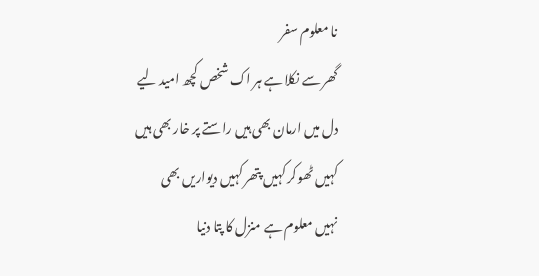نا معلوم سفر
گھر سے نکلا ہے ہر اک شخص کچھ امید لیے
دل میں ارمان بھی ہیں راستے پر خار بھی ہیں
کہیں ٹھوکر کہیں پتھر کہیں دیواریں بھی
نہیں معلوم ہے منزل کا پتا دنیا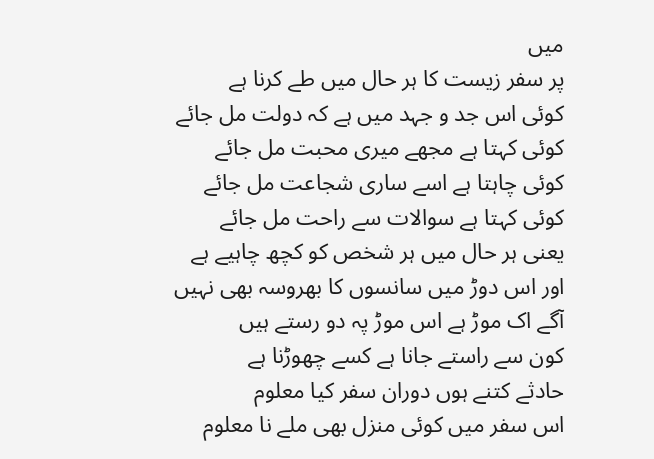میں
پر سفر زیست کا ہر حال میں طے کرنا ہے
کوئی اس جد و جہد میں ہے کہ دولت مل جائے
کوئی کہتا ہے مجھے میری محبت مل جائے
کوئی چاہتا ہے اسے ساری شجاعت مل جائے
کوئی کہتا ہے سوالات سے راحت مل جائے
یعنی ہر حال میں ہر شخص کو کچھ چاہیے ہے
اور اس دوڑ میں سانسوں کا بھروسہ بھی نہیں
آگے اک موڑ ہے اس موڑ پہ دو رستے ہیں
کون سے راستے جانا ہے کسے چھوڑنا ہے
حادثے کتنے ہوں دوران سفر کیا معلوم
اس سفر میں کوئی منزل بھی ملے نا معلوم